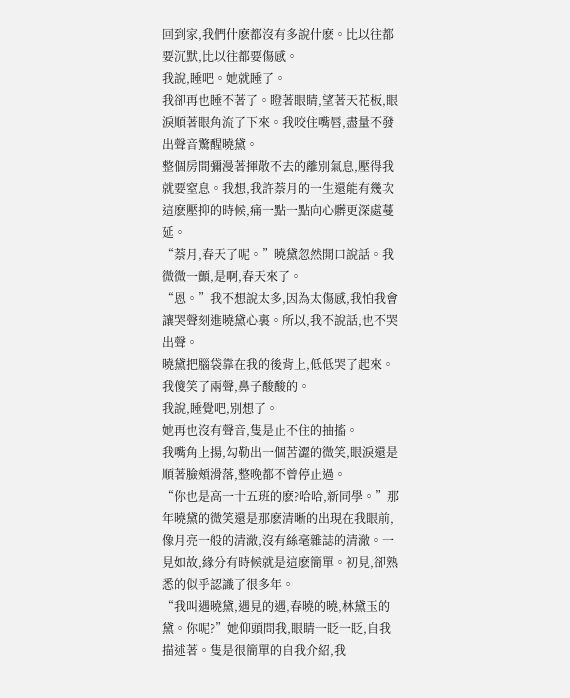回到家,我們什麽都沒有多說什麽。比以往都要沉默,比以往都要傷感。
我說,睡吧。她就睡了。
我卻再也睡不著了。瞪著眼睛,望著天花板,眼淚順著眼角流了下來。我咬住嘴唇,盡量不發出聲音驚醒曉黛。
整個房間彌漫著揮散不去的離別氣息,壓得我就要窒息。我想,我許萘月的一生還能有幾次這麽壓抑的時候,痛一點一點向心髒更深處蔓延。
“萘月,春天了呢。”曉黛忽然開口說話。我微微一顫,是啊,春天來了。
“恩。”我不想說太多,因為太傷感,我怕我會讓哭聲刻進曉黛心裏。所以,我不說話,也不哭出聲。
曉黛把腦袋靠在我的後背上,低低哭了起來。我傻笑了兩聲,鼻子酸酸的。
我說,睡覺吧,別想了。
她再也沒有聲音,隻是止不住的抽搐。
我嘴角上揚,勾勒出一個苦澀的微笑,眼淚還是順著臉頰滑落,整晚都不曾停止過。
“你也是高一十五班的麽?哈哈,新同學。”那年曉黛的微笑還是那麽清晰的出現在我眼前,像月亮一般的清澈,沒有絲毫雜誌的清澈。一見如故,緣分有時候就是這麽簡單。初見,卻熟悉的似乎認識了很多年。
“我叫遇曉黛,遇見的遇,春曉的曉,林黛玉的黛。你呢?”她仰頭問我,眼睛一眨一眨,自我描述著。隻是很簡單的自我介紹,我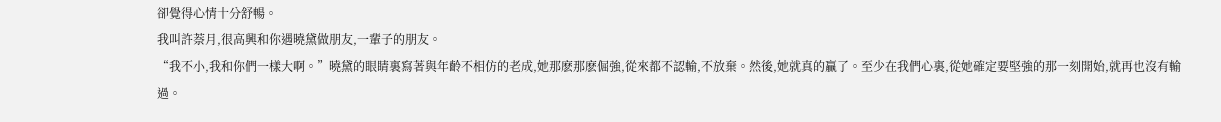卻覺得心情十分舒暢。
我叫許萘月,很高興和你遇曉黛做朋友,一輩子的朋友。
“我不小,我和你們一樣大啊。”曉黛的眼睛裏寫著與年齡不相仿的老成,她那麽那麽倔強,從來都不認輸,不放棄。然後,她就真的贏了。至少在我們心裏,從她確定要堅強的那一刻開始,就再也沒有輸過。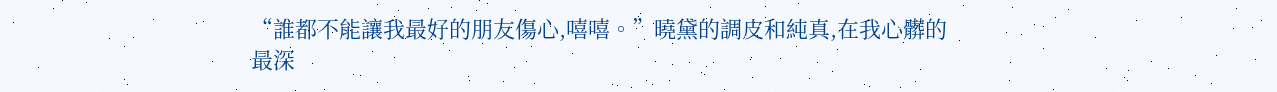“誰都不能讓我最好的朋友傷心,嘻嘻。”曉黛的調皮和純真,在我心髒的最深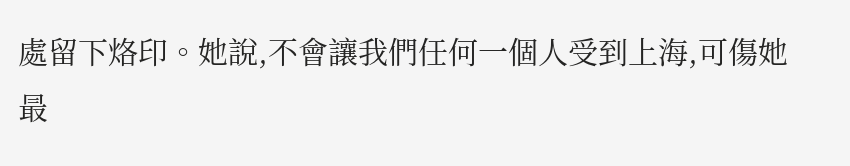處留下烙印。她說,不會讓我們任何一個人受到上海,可傷她最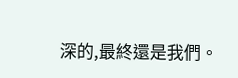深的,最終還是我們。